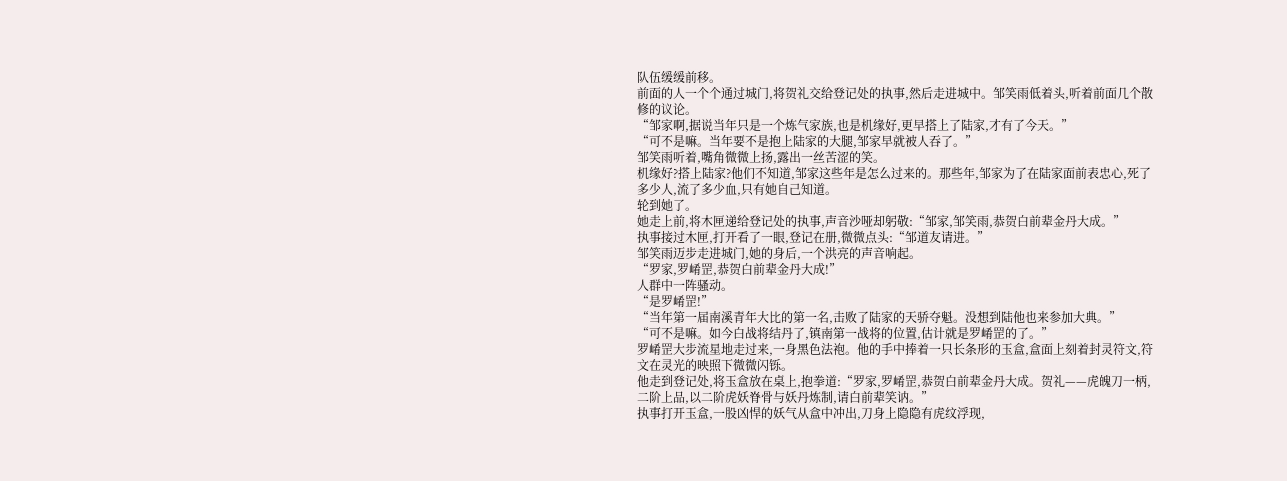队伍缓缓前移。
前面的人一个个通过城门,将贺礼交给登记处的执事,然后走进城中。邹笑雨低着头,听着前面几个散修的议论。
“邹家啊,据说当年只是一个炼气家族,也是机缘好,更早搭上了陆家,才有了今天。”
“可不是嘛。当年要不是抱上陆家的大腿,邹家早就被人吞了。”
邹笑雨听着,嘴角微微上扬,露出一丝苦涩的笑。
机缘好?搭上陆家?他们不知道,邹家这些年是怎么过来的。那些年,邹家为了在陆家面前表忠心,死了多少人,流了多少血,只有她自己知道。
轮到她了。
她走上前,将木匣递给登记处的执事,声音沙哑却躬敬:“邹家,邹笑雨,恭贺白前辈金丹大成。”
执事接过木匣,打开看了一眼,登记在册,微微点头:“邹道友请进。”
邹笑雨迈步走进城门,她的身后,一个洪亮的声音响起。
“罗家,罗崤罡,恭贺白前辈金丹大成!”
人群中一阵骚动。
“是罗崤罡!”
“当年第一届南溪青年大比的第一名,击败了陆家的天骄夺魁。没想到陆他也来参加大典。”
“可不是嘛。如今白战将结丹了,镇南第一战将的位置,估计就是罗崤罡的了。”
罗崤罡大步流星地走过来,一身黑色法袍。他的手中捧着一只长条形的玉盒,盒面上刻着封灵符文,符文在灵光的映照下微微闪铄。
他走到登记处,将玉盒放在桌上,抱拳道:“罗家,罗崤罡,恭贺白前辈金丹大成。贺礼——虎魄刀一柄,二阶上品,以二阶虎妖脊骨与妖丹炼制,请白前辈笑讷。”
执事打开玉盒,一股凶悍的妖气从盒中冲出,刀身上隐隐有虎纹浮现,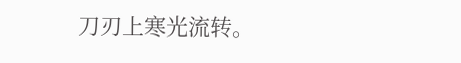刀刃上寒光流转。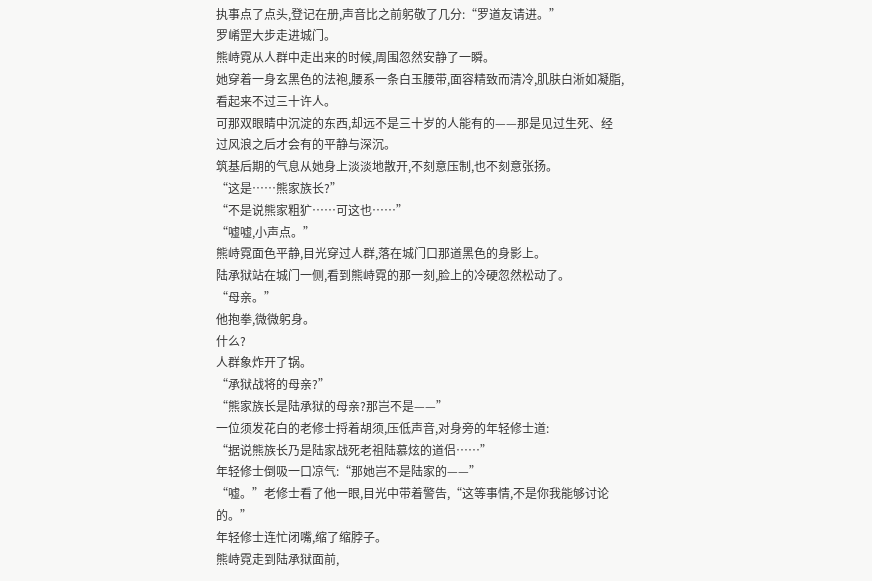执事点了点头,登记在册,声音比之前躬敬了几分:“罗道友请进。”
罗崤罡大步走进城门。
熊峙霓从人群中走出来的时候,周围忽然安静了一瞬。
她穿着一身玄黑色的法袍,腰系一条白玉腰带,面容精致而清冷,肌肤白淅如凝脂,看起来不过三十许人。
可那双眼睛中沉淀的东西,却远不是三十岁的人能有的——那是见过生死、经过风浪之后才会有的平静与深沉。
筑基后期的气息从她身上淡淡地散开,不刻意压制,也不刻意张扬。
“这是……熊家族长?”
“不是说熊家粗犷……可这也……”
“嘘嘘,小声点。”
熊峙霓面色平静,目光穿过人群,落在城门口那道黑色的身影上。
陆承狱站在城门一侧,看到熊峙霓的那一刻,脸上的冷硬忽然松动了。
“母亲。”
他抱拳,微微躬身。
什么?
人群象炸开了锅。
“承狱战将的母亲?”
“熊家族长是陆承狱的母亲?那岂不是——”
一位须发花白的老修士捋着胡须,压低声音,对身旁的年轻修士道:
“据说熊族长乃是陆家战死老祖陆慕炫的道侣……”
年轻修士倒吸一口凉气:“那她岂不是陆家的——”
“嘘。”老修士看了他一眼,目光中带着警告,“这等事情,不是你我能够讨论的。”
年轻修士连忙闭嘴,缩了缩脖子。
熊峙霓走到陆承狱面前,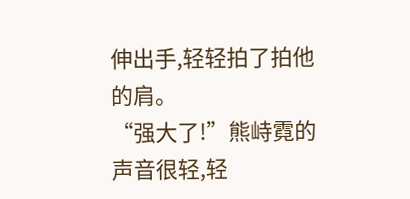伸出手,轻轻拍了拍他的肩。
“强大了!”熊峙霓的声音很轻,轻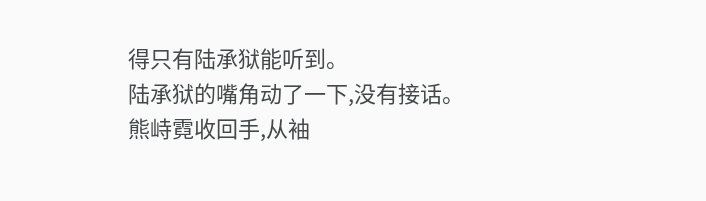得只有陆承狱能听到。
陆承狱的嘴角动了一下,没有接话。
熊峙霓收回手,从袖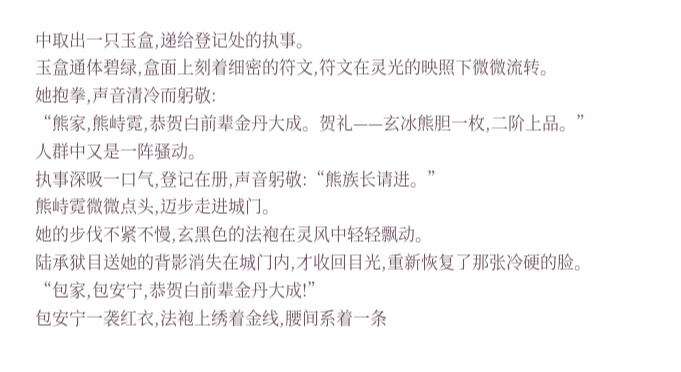中取出一只玉盒,递给登记处的执事。
玉盒通体碧绿,盒面上刻着细密的符文,符文在灵光的映照下微微流转。
她抱拳,声音清冷而躬敬:
“熊家,熊峙霓,恭贺白前辈金丹大成。贺礼——玄冰熊胆一枚,二阶上品。”
人群中又是一阵骚动。
执事深吸一口气,登记在册,声音躬敬:“熊族长请进。”
熊峙霓微微点头,迈步走进城门。
她的步伐不紧不慢,玄黑色的法袍在灵风中轻轻飘动。
陆承狱目送她的背影消失在城门内,才收回目光,重新恢复了那张冷硬的脸。
“包家,包安宁,恭贺白前辈金丹大成!”
包安宁一袭红衣,法袍上绣着金线,腰间系着一条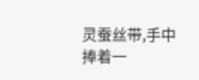灵蚕丝带,手中捧着一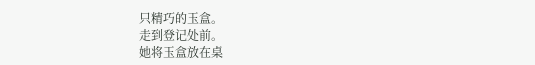只精巧的玉盒。
走到登记处前。
她将玉盒放在桌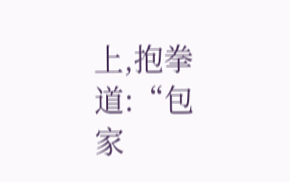上,抱拳道:“包家